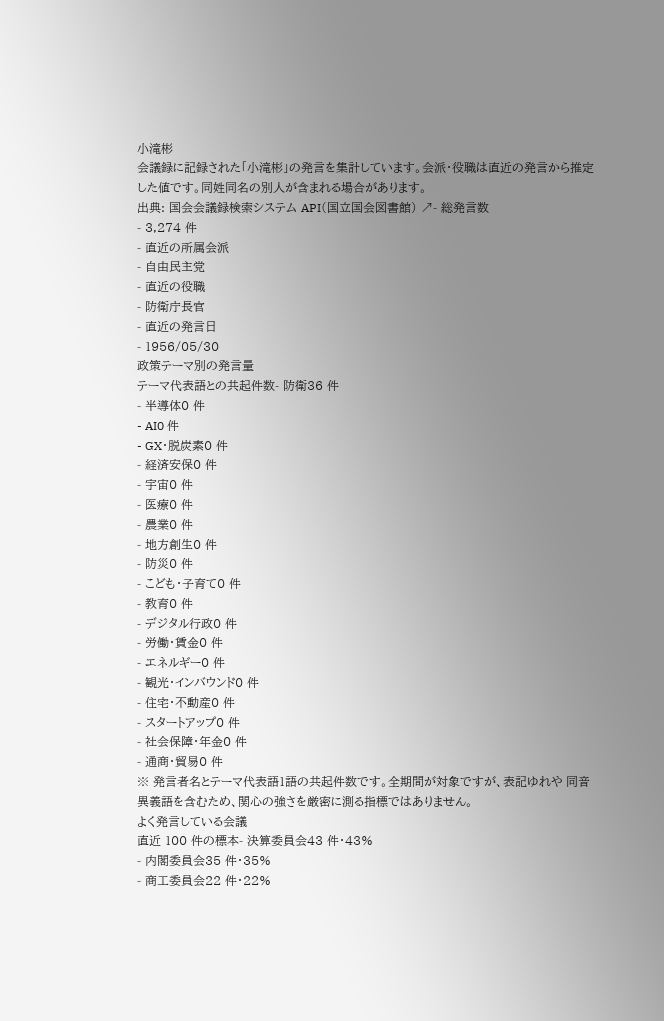小滝彬
会議録に記録された「小滝彬」の発言を集計しています。会派・役職は直近の発言から推定した値です。同姓同名の別人が含まれる場合があります。
出典: 国会会議録検索システム API(国立国会図書館) ↗- 総発言数
- 3,274 件
- 直近の所属会派
- 自由民主党
- 直近の役職
- 防衛庁長官
- 直近の発言日
- 1956/05/30
政策テーマ別の発言量
テーマ代表語との共起件数- 防衛36 件
- 半導体0 件
- AI0 件
- GX・脱炭素0 件
- 経済安保0 件
- 宇宙0 件
- 医療0 件
- 農業0 件
- 地方創生0 件
- 防災0 件
- こども・子育て0 件
- 教育0 件
- デジタル行政0 件
- 労働・賃金0 件
- エネルギー0 件
- 観光・インバウンド0 件
- 住宅・不動産0 件
- スタートアップ0 件
- 社会保障・年金0 件
- 通商・貿易0 件
※ 発言者名とテーマ代表語1語の共起件数です。全期間が対象ですが、表記ゆれや 同音異義語を含むため、関心の強さを厳密に測る指標ではありません。
よく発言している会議
直近 100 件の標本- 決算委員会43 件・43%
- 内閣委員会35 件・35%
- 商工委員会22 件・22%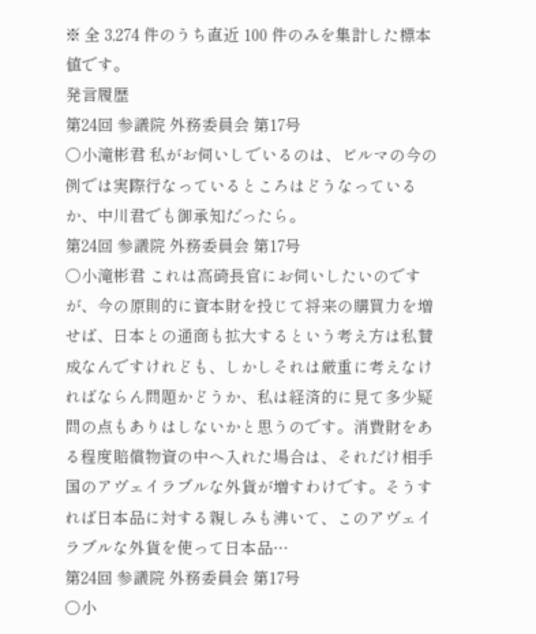※ 全 3,274 件のうち直近 100 件のみを集計した標本値です。
発言履歴
第24回 参議院 外務委員会 第17号
○小滝彬君 私がお伺いしでいるのは、ビルマの今の例では実際行なっているところはどうなっているか、中川君でも御承知だったら。
第24回 参議院 外務委員会 第17号
○小滝彬君 これは高碕長官にお伺いしたいのですが、今の原則的に資本財を投じて将来の購買力を増せば、日本との通商も拡大するという考え方は私賛成なんですけれども、しかしそれは厳重に考えなければならん問題かどうか、私は経済的に見て多少疑問の点もありはしないかと思うのです。消費財をある程度賠償物資の中へ入れた場合は、それだけ相手国のアヴェイラブルな外貨が増すわけです。そうすれば日本品に対する親しみも沸いて、このアヴェイラブルな外貨を使って日本品…
第24回 参議院 外務委員会 第17号
○小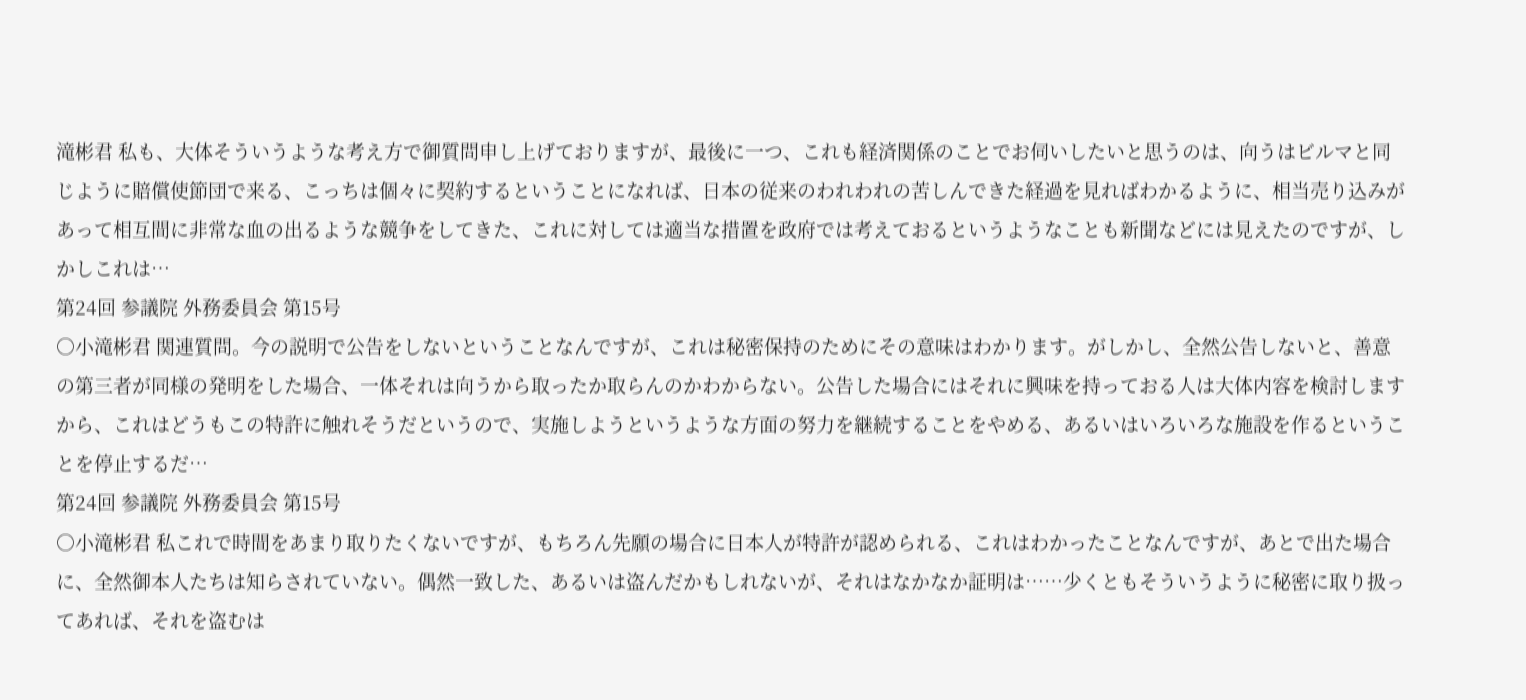滝彬君 私も、大体そういうような考え方で御質問申し上げておりますが、最後に一つ、これも経済関係のことでお伺いしたいと思うのは、向うはビルマと同じように賠償使節団で来る、こっちは個々に契約するということになれば、日本の従来のわれわれの苦しんできた経過を見ればわかるように、相当売り込みがあって相互間に非常な血の出るような競争をしてきた、これに対しては適当な措置を政府では考えておるというようなことも新聞などには見えたのですが、しかしこれは…
第24回 参議院 外務委員会 第15号
○小滝彬君 関連質問。今の説明で公告をしないということなんですが、これは秘密保持のためにその意味はわかります。がしかし、全然公告しないと、善意の第三者が同様の発明をした場合、一体それは向うから取ったか取らんのかわからない。公告した場合にはそれに興味を持っておる人は大体内容を検討しますから、これはどうもこの特許に触れそうだというので、実施しようというような方面の努力を継続することをやめる、あるいはいろいろな施設を作るということを停止するだ…
第24回 参議院 外務委員会 第15号
○小滝彬君 私これで時間をあまり取りたくないですが、もちろん先願の場合に日本人が特許が認められる、これはわかったことなんですが、あとで出た場合に、全然御本人たちは知らされていない。偶然一致した、あるいは盗んだかもしれないが、それはなかなか証明は……少くともそういうように秘密に取り扱ってあれば、それを盗むは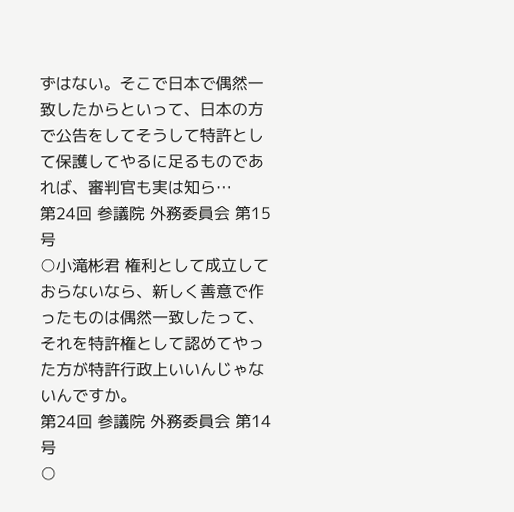ずはない。そこで日本で偶然一致したからといって、日本の方で公告をしてそうして特許として保護してやるに足るものであれば、審判官も実は知ら…
第24回 参議院 外務委員会 第15号
○小滝彬君 権利として成立しておらないなら、新しく善意で作ったものは偶然一致したって、それを特許権として認めてやった方が特許行政上いいんじゃないんですか。
第24回 参議院 外務委員会 第14号
○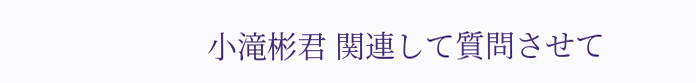小滝彬君 関連して質問させて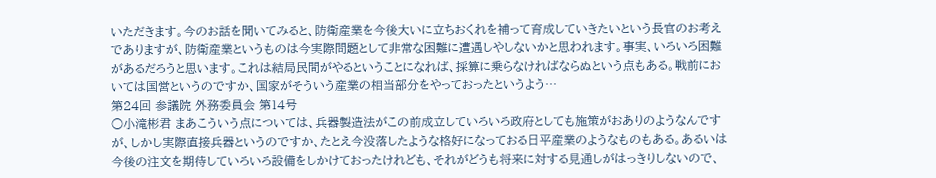いただきます。今のお話を聞いてみると、防衛産業を今後大いに立ちおくれを補って育成していきたいという長官のお考えでありますが、防衛産業というものは今実際問題として非常な困難に遭遇しやしないかと思われます。事実、いろいろ困難があるだろうと思います。これは結局民間がやるということになれば、採算に乗らなければならぬという点もある。戦前においては国営というのですか、国家がそういう産業の相当部分をやっておったというよう…
第24回 参議院 外務委員会 第14号
○小滝彬君 まあこういう点については、兵器製造法がこの前成立していろいろ政府としても施策がおありのようなんですが、しかし実際直接兵器というのですか、たとえ今没落したような格好になっておる日平産業のようなものもある。あるいは今後の注文を期待していろいろ設備をしかけておったけれども、それがどうも将来に対する見通しがはっきりしないので、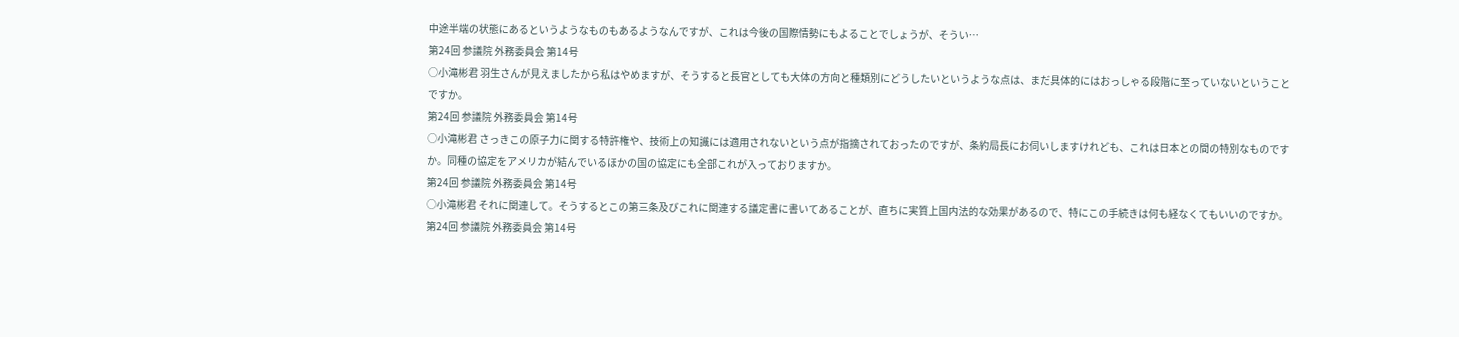中途半端の状態にあるというようなものもあるようなんですが、これは今後の国際情勢にもよることでしょうが、そうい…
第24回 参議院 外務委員会 第14号
○小滝彬君 羽生さんが見えましたから私はやめますが、そうすると長官としても大体の方向と種類別にどうしたいというような点は、まだ具体的にはおっしゃる段階に至っていないということですか。
第24回 参議院 外務委員会 第14号
○小滝彬君 さっきこの原子力に関する特許権や、技術上の知識には適用されないという点が指摘されておったのですが、条約局長にお伺いしますけれども、これは日本との間の特別なものですか。同種の協定をアメリカが結んでいるほかの国の協定にも全部これが入っておりますか。
第24回 参議院 外務委員会 第14号
○小滝彬君 それに関連して。そうするとこの第三条及びこれに関連する議定書に書いてあることが、直ちに実質上国内法的な効果があるので、特にこの手続きは何も経なくてもいいのですか。
第24回 参議院 外務委員会 第14号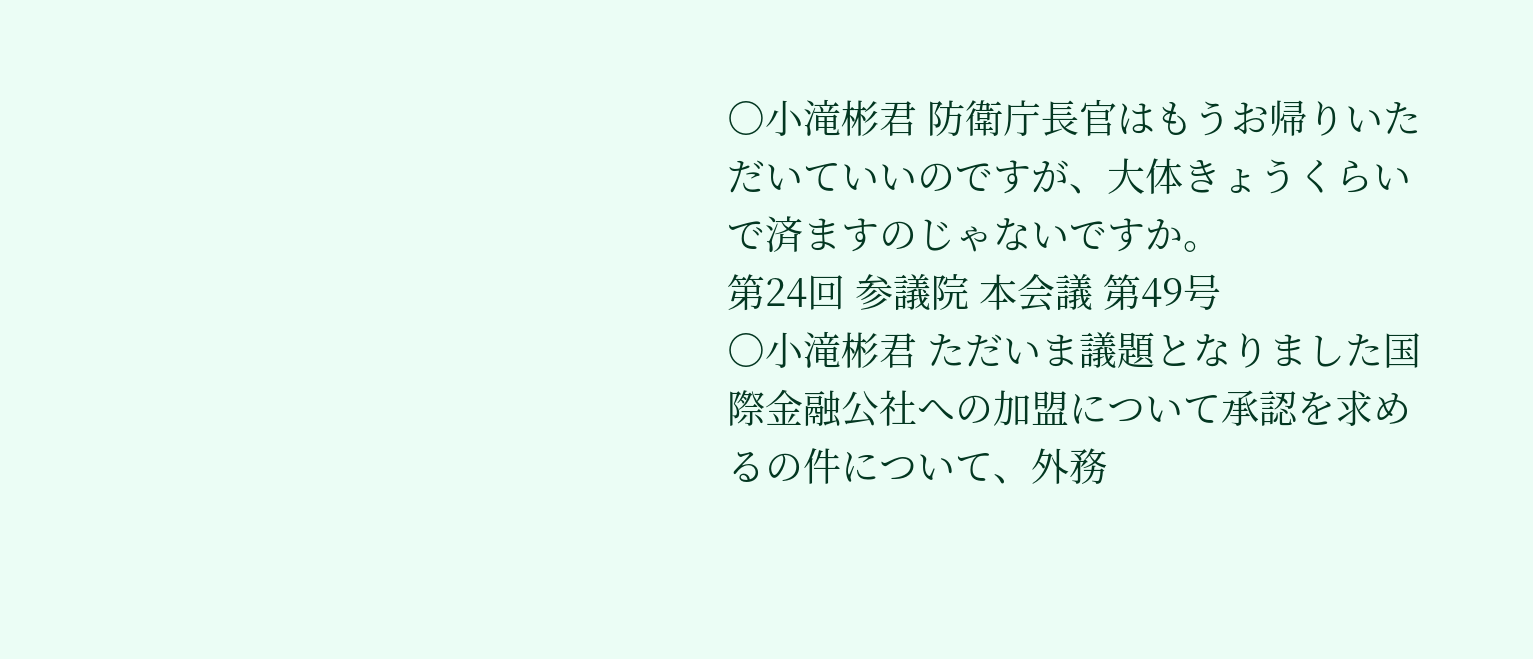○小滝彬君 防衛庁長官はもうお帰りいただいていいのですが、大体きょうくらいで済ますのじゃないですか。
第24回 参議院 本会議 第49号
○小滝彬君 ただいま議題となりました国際金融公社への加盟について承認を求めるの件について、外務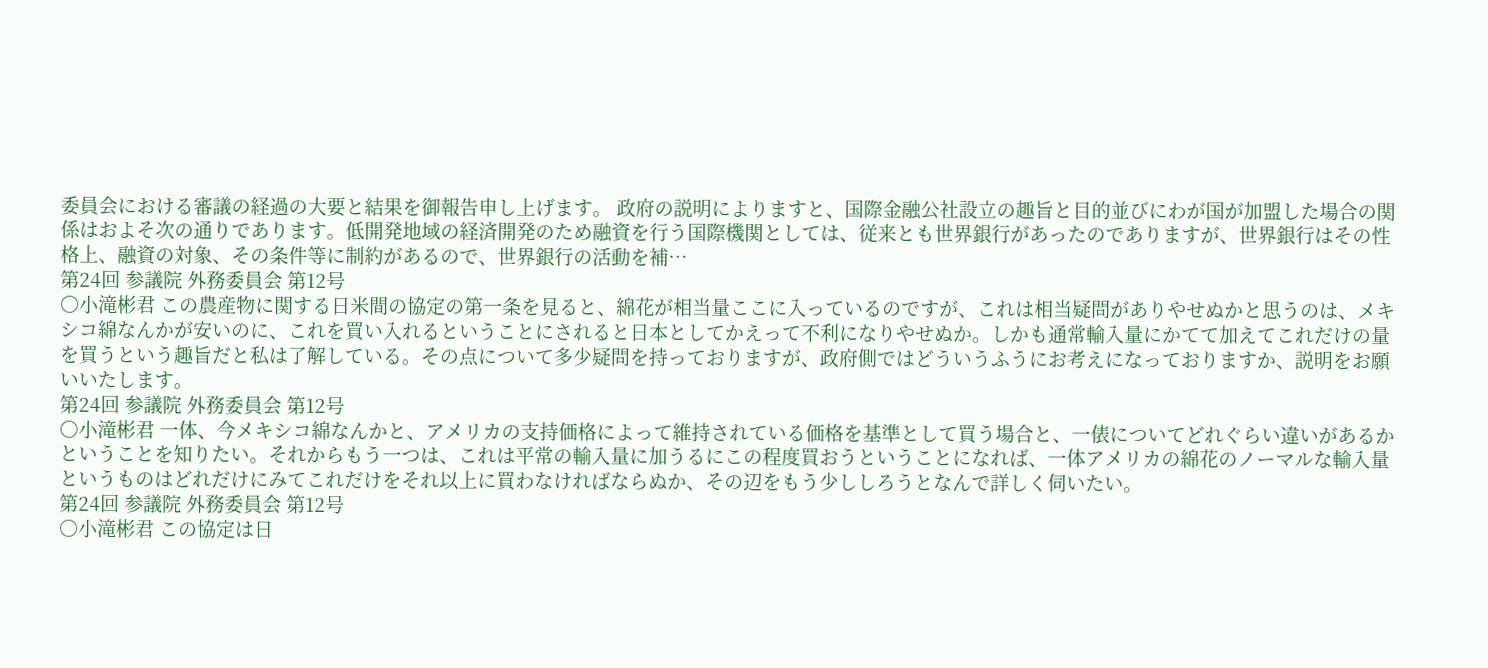委員会における審議の経過の大要と結果を御報告申し上げます。 政府の説明によりますと、国際金融公社設立の趣旨と目的並びにわが国が加盟した場合の関係はおよそ次の通りであります。低開発地域の経済開発のため融資を行う国際機関としては、従来とも世界銀行があったのでありますが、世界銀行はその性格上、融資の対象、その条件等に制約があるので、世界銀行の活動を補…
第24回 参議院 外務委員会 第12号
○小滝彬君 この農産物に関する日米間の協定の第一条を見ると、綿花が相当量ここに入っているのですが、これは相当疑問がありやせぬかと思うのは、メキシコ綿なんかが安いのに、これを買い入れるということにされると日本としてかえって不利になりやせぬか。しかも通常輸入量にかてて加えてこれだけの量を買うという趣旨だと私は了解している。その点について多少疑問を持っておりますが、政府側ではどういうふうにお考えになっておりますか、説明をお願いいたします。
第24回 参議院 外務委員会 第12号
○小滝彬君 一体、今メキシコ綿なんかと、アメリカの支持価格によって維持されている価格を基準として買う場合と、一俵についてどれぐらい違いがあるかということを知りたい。それからもう一つは、これは平常の輸入量に加うるにこの程度買おうということになれば、一体アメリカの綿花のノーマルな輸入量というものはどれだけにみてこれだけをそれ以上に買わなければならぬか、その辺をもう少ししろうとなんで詳しく伺いたい。
第24回 参議院 外務委員会 第12号
○小滝彬君 この協定は日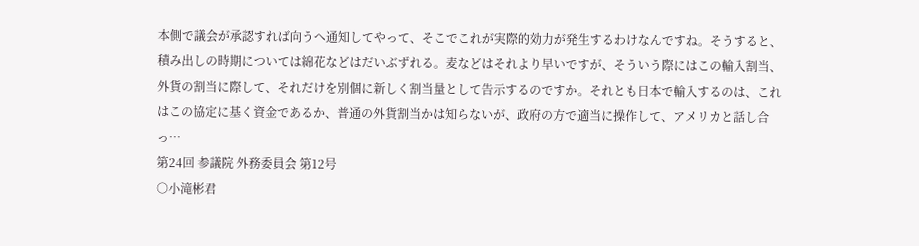本側で議会が承認すれば向うへ通知してやって、そこでこれが実際的効力が発生するわけなんですね。そうすると、積み出しの時期については綿花などはだいぶずれる。麦などはそれより早いですが、そういう際にはこの輸入割当、外貨の割当に際して、それだけを別個に新しく割当量として告示するのですか。それとも日本で輸入するのは、これはこの協定に基く資金であるか、普通の外貨割当かは知らないが、政府の方で適当に操作して、アメリカと話し合っ…
第24回 参議院 外務委員会 第12号
○小滝彬君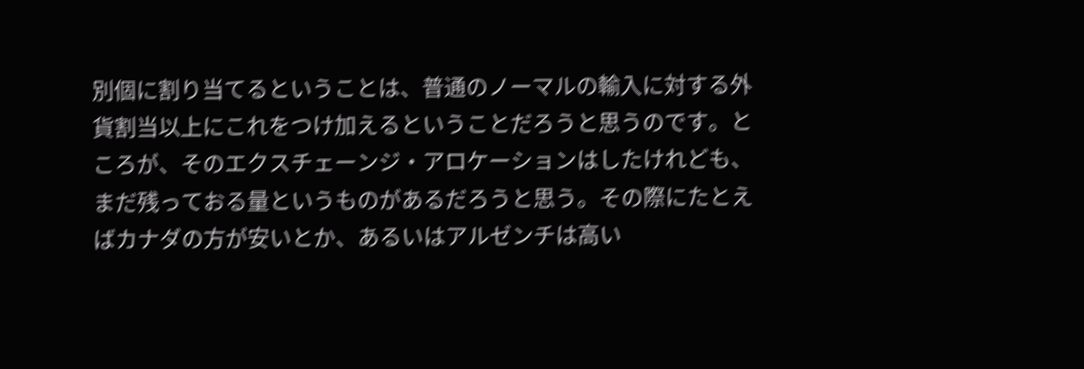別個に割り当てるということは、普通のノーマルの輸入に対する外貨割当以上にこれをつけ加えるということだろうと思うのです。ところが、そのエクスチェーンジ・アロケーションはしたけれども、まだ残っておる量というものがあるだろうと思う。その際にたとえばカナダの方が安いとか、あるいはアルゼンチは高い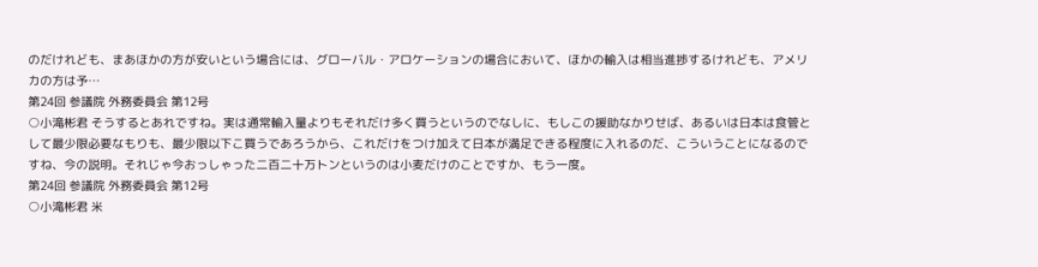のだけれども、まあほかの方が安いという場合には、グローバル・アロケーションの場合において、ほかの輸入は相当進捗するけれども、アメリカの方は予…
第24回 参議院 外務委員会 第12号
○小滝彬君 そうするとあれですね。実は通常輸入量よりもそれだけ多く買うというのでなしに、もしこの援助なかりせば、あるいは日本は食管として最少限必要なもりも、最少限以下こ買うであろうから、これだけをつけ加えて日本が満足できる程度に入れるのだ、こういうことになるのですね、今の説明。それじゃ今おっしゃった二百二十万トンというのは小麦だけのことですか、もう一度。
第24回 参議院 外務委員会 第12号
○小滝彬君 米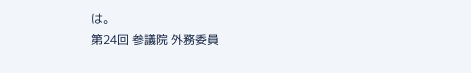は。
第24回 参議院 外務委員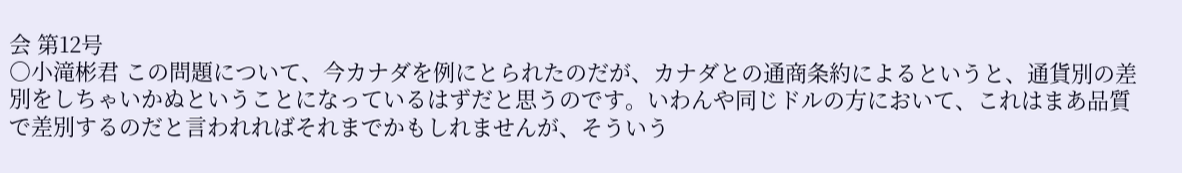会 第12号
○小滝彬君 この問題について、今カナダを例にとられたのだが、カナダとの通商条約によるというと、通貨別の差別をしちゃいかぬということになっているはずだと思うのです。いわんや同じドルの方において、これはまあ品質で差別するのだと言われればそれまでかもしれませんが、そういう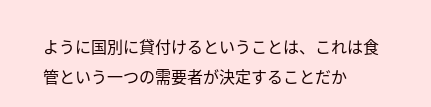ように国別に貸付けるということは、これは食管という一つの需要者が決定することだか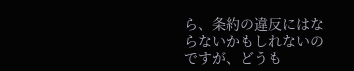ら、条約の違反にはならないかもしれないのですが、どうも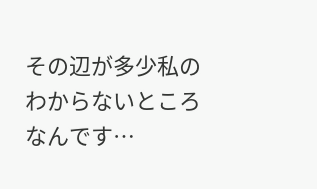その辺が多少私のわからないところなんです…